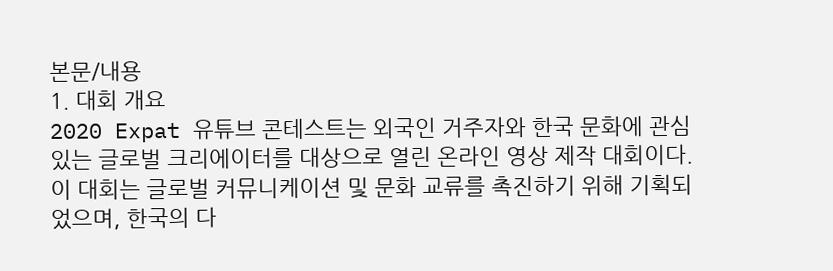본문/내용
1. 대회 개요
2020 Expat 유튜브 콘테스트는 외국인 거주자와 한국 문화에 관심 있는 글로벌 크리에이터를 대상으로 열린 온라인 영상 제작 대회이다. 이 대회는 글로벌 커뮤니케이션 및 문화 교류를 촉진하기 위해 기획되었으며, 한국의 다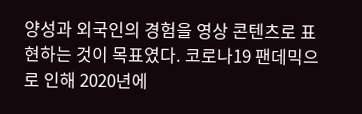양성과 외국인의 경험을 영상 콘텐츠로 표현하는 것이 목표였다. 코로나19 팬데믹으로 인해 2020년에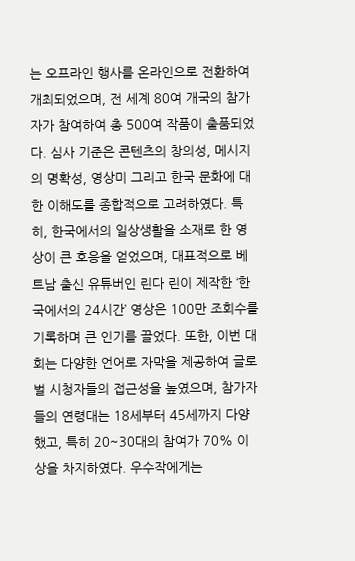는 오프라인 행사를 온라인으로 전환하여 개최되었으며, 전 세계 80여 개국의 참가자가 참여하여 총 500여 작품이 출품되었다. 심사 기준은 콘텐츠의 창의성, 메시지의 명확성, 영상미 그리고 한국 문화에 대한 이해도를 종합적으로 고려하였다. 특히, 한국에서의 일상생활을 소재로 한 영상이 큰 호응을 얻었으며, 대표적으로 베트남 출신 유튜버인 린다 린이 제작한 ‘한국에서의 24시간’ 영상은 100만 조회수를 기록하며 큰 인기를 끌었다. 또한, 이번 대회는 다양한 언어로 자막을 제공하여 글로벌 시청자들의 접근성을 높였으며, 참가자들의 연령대는 18세부터 45세까지 다양했고, 특히 20~30대의 참여가 70% 이상을 차지하였다. 우수작에게는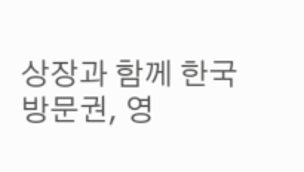상장과 함께 한국 방문권, 영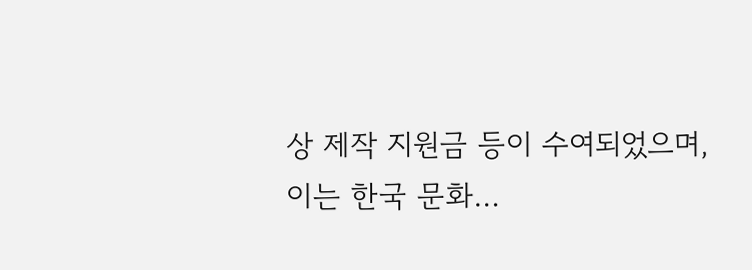상 제작 지원금 등이 수여되었으며, 이는 한국 문화…